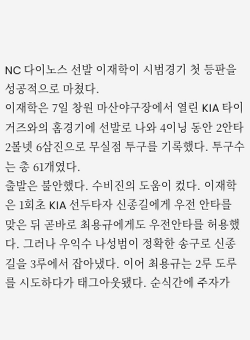NC 다이노스 선발 이재학이 시범경기 첫 등판을 성공적으로 마쳤다.
이재학은 7일 창원 마산야구장에서 열린 KIA 타이거즈와의 홈경기에 선발로 나와 4이닝 동안 2안타 2볼넷 6삼진으로 무실점 투구를 기록했다. 투구수는 총 61개였다.
출발은 불안했다. 수비진의 도움이 컸다. 이재학은 1회초 KIA 선두타자 신종길에게 우전 안타를 맞은 뒤 곧바로 최용규에게도 우전안타를 허용했다. 그러나 우익수 나성범이 정확한 송구로 신종길을 3루에서 잡아냈다. 이어 최용규는 2루 도루를 시도하다가 태그아웃됐다. 순식간에 주자가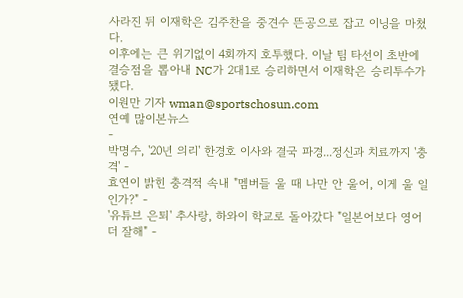사라진 뒤 이재학은 김주찬을 중견수 뜬공으로 잡고 이닝을 마쳤다.
이후에는 큰 위기없이 4회까지 호투했다. 이날 팀 타선이 초반에 결승점을 뽑아내 NC가 2대1로 승리하면서 이재학은 승리투수가 됐다.
이원만 기자 wman@sportschosun.com
연예 많이본뉴스
-
박명수, '20년 의리' 한경호 이사와 결국 파경...정신과 치료까지 '충격' -
효연이 밝힌 충격적 속내 "멤버들 울 때 나만 안 울어, 이게 울 일인가?" -
'유튜브 은퇴' 추사랑, 하와이 학교로 돌아갔다 "일본어보다 영어 더 잘해" -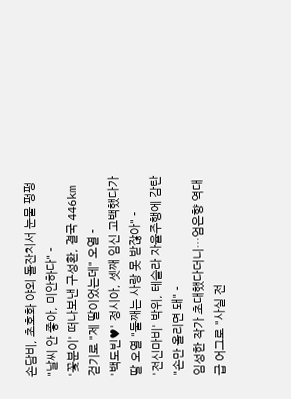손담비, 초호화 야외 돌잔치서 눈물 펑펑 "날씨 안 좋아, 미안하다" -
'꽃분이' 떠나보낸 구성환, 결국 446km 걷기로 "제 딸이었는데" 오열 -
'백도빈♥' 정시아, 셋째 임신 고백했다가 딸 오열 "둘째는 사랑 못 받잖아" -
'전신마비' 박위, 테슬라 자율주행에 감탄 "손만 올리면 돼" -
임성한 작가 초대했다더니…엄은향 역대급 어그로 "사실 전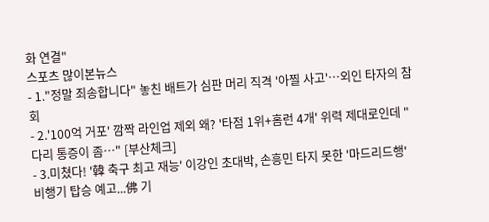화 연결"
스포츠 많이본뉴스
- 1."정말 죄송합니다" 놓친 배트가 심판 머리 직격 '아찔 사고'…외인 타자의 참회
- 2.'100억 거포' 깜짝 라인업 제외 왜? '타점 1위+홈런 4개' 위력 제대로인데 "다리 통증이 좀…" [부산체크]
- 3.미쳤다! '韓 축구 최고 재능' 이강인 초대박, 손흥민 타지 못한 '마드리드행' 비행기 탑승 예고...佛 기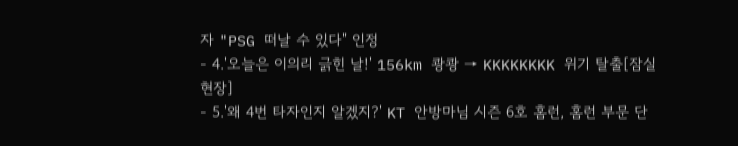자 "PSG 떠날 수 있다" 인정
- 4.'오늘은 이의리 긁힌 날!' 156km 쾅쾅 → KKKKKKKK 위기 탈출[잠실 현장]
- 5.'왜 4번 타자인지 알겠지?' KT 안방마님 시즌 6호 홈런, 홈런 부문 단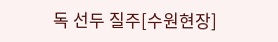독 선두 질주[수원현장]